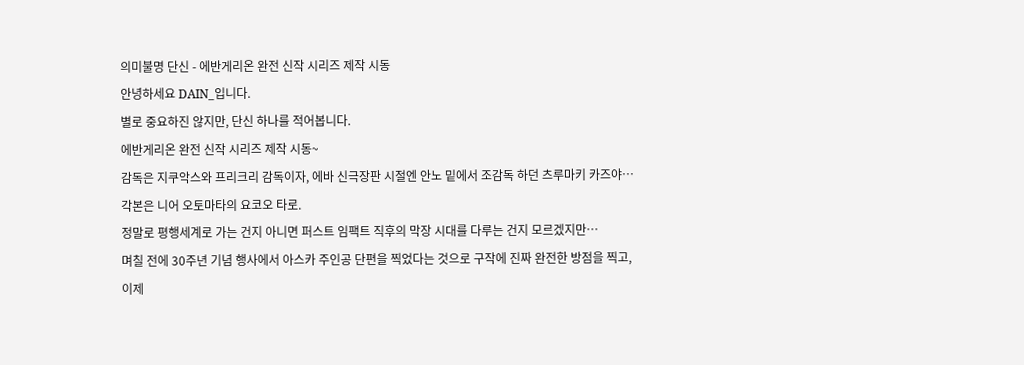의미불명 단신 - 에반게리온 완전 신작 시리즈 제작 시동
안녕하세요 DAIN_입니다.
별로 중요하진 않지만, 단신 하나를 적어봅니다.
에반게리온 완전 신작 시리즈 제작 시동~
감독은 지쿠악스와 프리크리 감독이자, 에바 신극장판 시절엔 안노 밑에서 조감독 하던 츠루마키 카즈야…
각본은 니어 오토마타의 요코오 타로.
정말로 평행세계로 가는 건지 아니면 퍼스트 임팩트 직후의 막장 시대를 다루는 건지 모르겠지만…
며칠 전에 30주년 기념 행사에서 아스카 주인공 단편을 찍었다는 것으로 구작에 진짜 완전한 방점을 찍고,
이제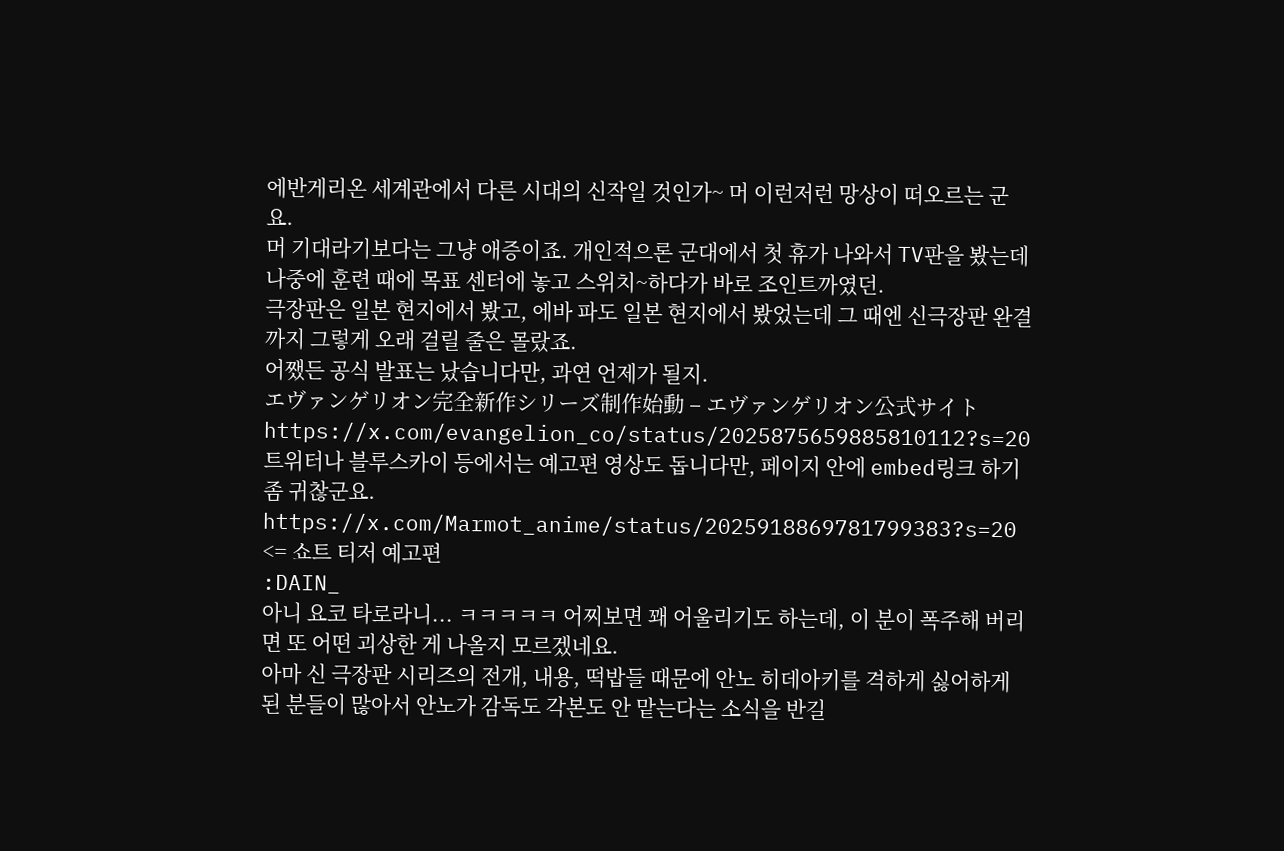에반게리온 세계관에서 다른 시대의 신작일 것인가~ 머 이런저런 망상이 떠오르는 군요.
머 기대라기보다는 그냥 애증이죠. 개인적으론 군대에서 첫 휴가 나와서 TV판을 봤는데 나중에 훈련 때에 목표 센터에 놓고 스위치~하다가 바로 조인트까였던.
극장판은 일본 현지에서 봤고, 에바 파도 일본 현지에서 봤었는데 그 때엔 신극장판 완결까지 그렇게 오래 걸릴 줄은 몰랐죠.
어쨌든 공식 발표는 났습니다만, 과연 언제가 될지.
エヴァンゲリオン完全新作シリーズ制作始動 – エヴァンゲリオン公式サイト
https://x.com/evangelion_co/status/2025875659885810112?s=20
트위터나 블루스카이 등에서는 예고편 영상도 돕니다만, 페이지 안에 embed링크 하기 좀 귀찮군요.
https://x.com/Marmot_anime/status/2025918869781799383?s=20 <= 쇼트 티저 예고편
:DAIN_
아니 요코 타로라니... ㅋㅋㅋㅋㅋ 어찌보면 꽤 어울리기도 하는데, 이 분이 폭주해 버리면 또 어떤 괴상한 게 나올지 모르겠네요.
아마 신 극장판 시리즈의 전개, 내용, 떡밥들 때문에 안노 히데아키를 격하게 싫어하게 된 분들이 많아서 안노가 감독도 각본도 안 맡는다는 소식을 반길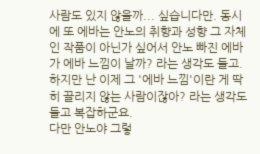사람도 있지 않을까... 싶습니다만. 동시에 또 에바는 안노의 취향과 성향 그 자체인 작품이 아닌가 싶어서 안노 빠진 에바가 에바 느낌이 날까? 라는 생각도 들고. 하지만 난 이제 그 '에바 느낌'이란 게 딱히 끌리지 않는 사람이잖아? 라는 생각도 들고 복잡하군요.
다만 안노야 그렇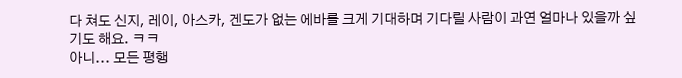다 쳐도 신지, 레이, 아스카, 겐도가 없는 에바를 크게 기대하며 기다릴 사람이 과연 얼마나 있을까 싶기도 해요. ㅋㅋ
아니... 모든 평행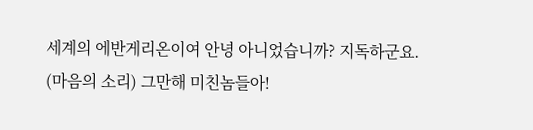세계의 에반게리온이여 안녕 아니었습니까? 지독하군요.
(마음의 소리) 그만해 미친놈들아!